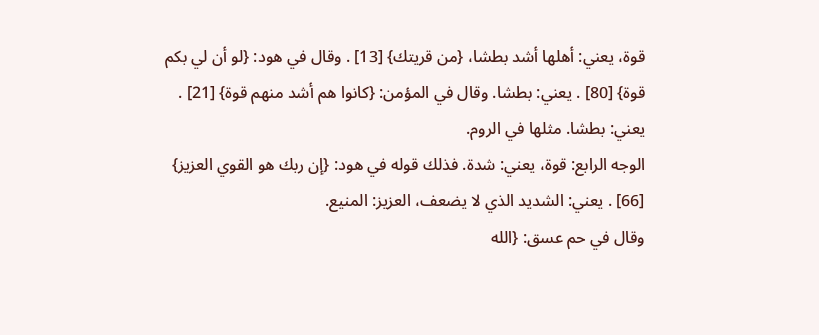قوة، يعني: أهلها أشد بطشا، {من قريتك} [13] . وقال في هود: {لو أن لي بكم قوة} [80] . يعني: بطشا. وقال في المؤمن: {كانوا هم أشد منهم قوة} [21] . يعني: بطشا. مثلها في الروم.
الوجه الرابع: قوة، يعني: شدة. فذلك قوله في هود: {إن ربك هو القوي العزيز} [66] . يعني: الشديد الذي لا يضعف، العزيز: المنيع.
وقال في حم عسق: {الله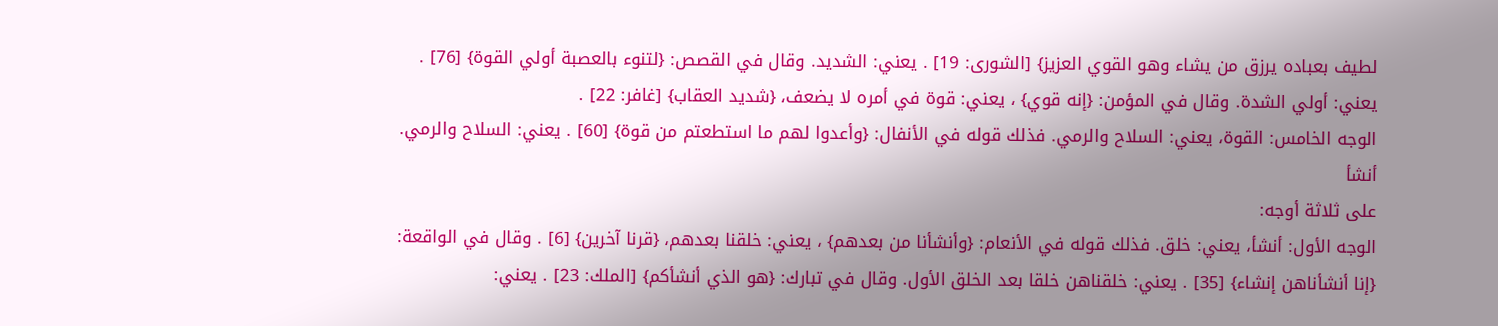لطيف بعباده يرزق من يشاء وهو القوي العزيز} [الشورى: 19] . يعني: الشديد. وقال في القصص: {لتنوء بالعصبة أولي القوة} [76] . يعني: أولي الشدة. وقال في المؤمن: {إنه قوي} ، يعني: قوة في أمره لا يضعف، {شديد العقاب} [غافر: 22] .
الوجه الخامس: القوة، يعني: السلاح والرمي. فذلك قوله في الأنفال: {وأعدوا لهم ما استطعتم من قوة} [60] . يعني: السلاح والرمي.
أنشأ
على ثلاثة أوجه:
الوجه الأول: أنشأ، يعني: خلق. فذلك قوله في الأنعام: {وأنشأنا من بعدهم} ، يعني: خلقنا بعدهم، {قرنا آخرين} [6] . وقال في الواقعة: {إنا أنشأناهن إنشاء} [35] . يعني: خلقناهن خلقا بعد الخلق الأول. وقال في تبارك: {هو الذي أنشأكم} [الملك: 23] . يعني: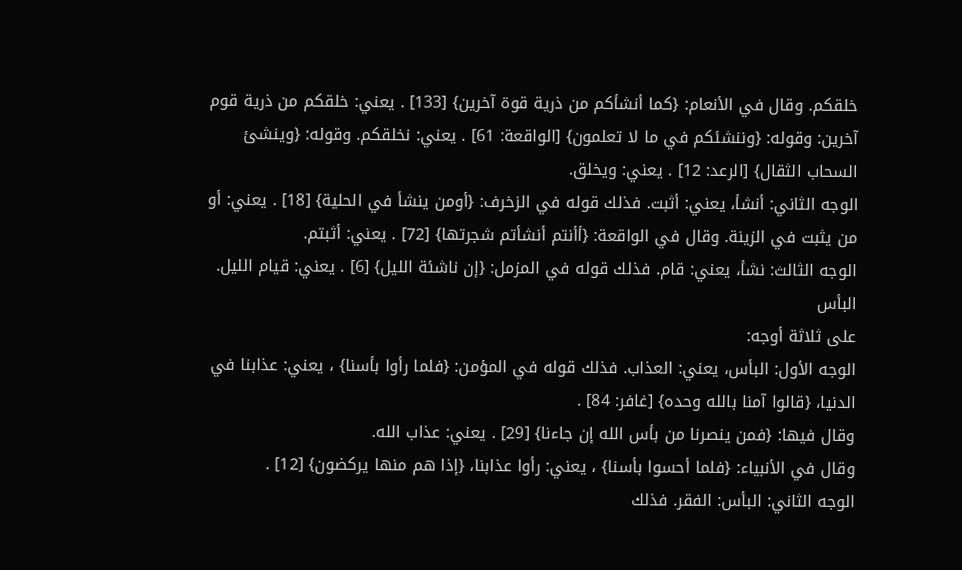خلقكم. وقال في الأنعام: {كما أنشأكم من ذرية قوة آخرين} [133] . يعني: خلقكم من ذرية قوم آخرين: وقوله: {وننشئكم في ما لا تعلمون} [الواقعة: 61] . يعني: نخلقكم. وقوله: {وينشئ السحاب الثقال} [الرعد: 12] . يعني: ويخلق.
الوجه الثاني: أنشأ، يعني: أثبت. فذلك قوله في الزخرف: {أومن ينشأ في الحلية} [18] . يعني: أو من يثبت في الزينة. وقال في الواقعة: {أأنتم أنشأتم شجرتها} [72] . يعني: أثبتم.
الوجه الثالث: نشأ، يعني: قام. فذلك قوله في المزمل: {إن ناشئة الليل} [6] . يعني: قيام الليل.
البأس
على ثلاثة أوجه:
الوجه الأول: البأس، يعني: العذاب. فذلك قوله في المؤمن: {فلما رأوا بأسنا} ، يعني: عذابنا في الدنيا، {قالوا آمنا بالله وحده} [غافر: 84] .
وقال فيها: {فمن ينصرنا من بأس الله إن جاءنا} [29] . يعني: عذاب الله.
وقال في الأنبياء: {فلما أحسوا بأسنا} ، يعني: رأوا عذابنا، {إذا هم منها يركضون} [12] .
الوجه الثاني: البأس: الفقر. فذلك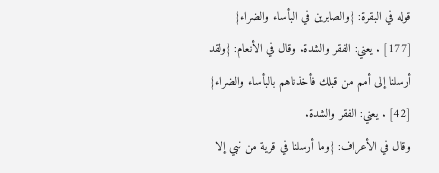قوله في البقرة: {والصابرين في البأساء والضراء} [177] . يعني: الفقر والشدة. وقال في الأنعام: {ولقد أرسلنا إلى أمم من قبلك فأخذناهم بالبأساء والضراء} [42] . يعني: الفقر والشدة.
وقال في الأعراف: {وما أرسلنا في قرية من نبي إلا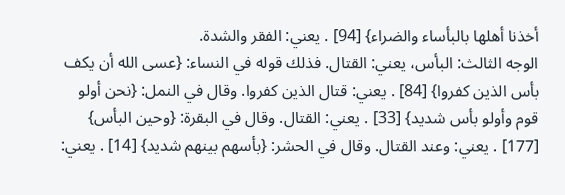أخذنا أهلها بالبأساء والضراء} [94] . يعني: الفقر والشدة.
الوجه الثالث: البأس، يعني: القتال. فذلك قوله في النساء: {عسى الله أن يكف بأس الذين كفروا} [84] . يعني: قتال الذين كفروا. وقال في النمل: {نحن أولو قوم وأولو بأس شديد} [33] . يعني: القتال. وقال في البقرة: {وحين البأس} [177] . يعني: وعند القتال. وقال في الحشر: {بأسهم بينهم شديد} [14] . يعني: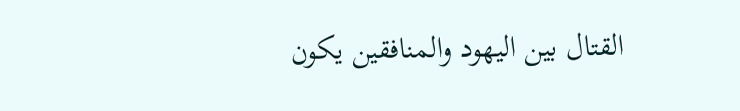القتال بين اليهود والمنافقين يكون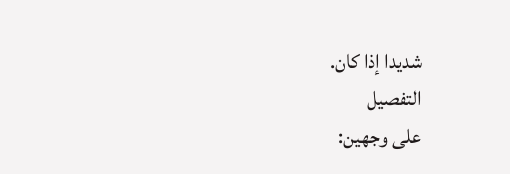شديدا إذا كان.
التفصيل
على وجهين: